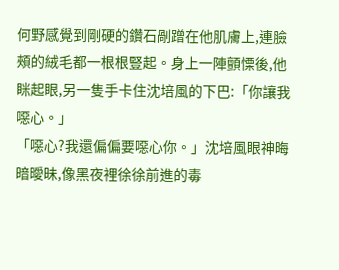何野感覺到剛硬的鑽石剮蹭在他肌膚上,連臉頰的絨毛都一根根豎起。身上一陣顫慄後,他眯起眼,另一隻手卡住沈培風的下巴:「你讓我噁心。」
「噁心?我還偏偏要噁心你。」沈培風眼神晦暗曖昧,像黑夜裡徐徐前進的毒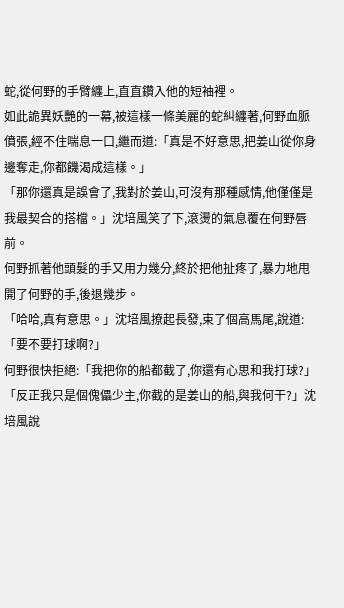蛇,從何野的手臂纏上,直直鑽入他的短袖裡。
如此詭異妖艷的一幕,被這樣一條美麗的蛇糾纏著,何野血脈僨張,經不住喘息一口,繼而道:「真是不好意思,把姜山從你身邊奪走,你都饑渴成這樣。」
「那你還真是誤會了,我對於姜山,可沒有那種感情,他僅僅是我最契合的搭檔。」沈培風笑了下,滾燙的氣息覆在何野唇前。
何野抓著他頭髮的手又用力幾分,終於把他扯疼了,暴力地甩開了何野的手,後退幾步。
「哈哈,真有意思。」沈培風撩起長發,束了個高馬尾,說道:「要不要打球啊?」
何野很快拒絕:「我把你的船都截了,你還有心思和我打球?」
「反正我只是個傀儡少主,你截的是姜山的船,與我何干?」沈培風說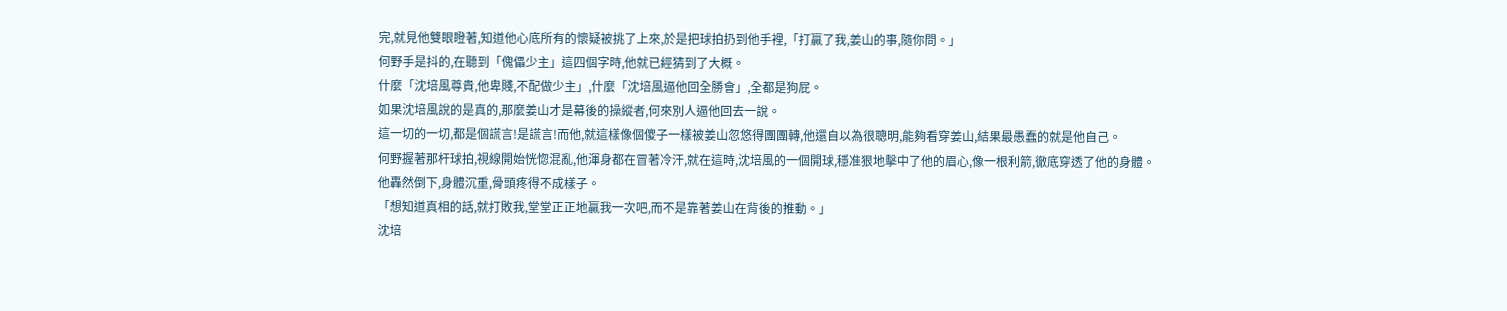完,就見他雙眼瞪著,知道他心底所有的懷疑被挑了上來,於是把球拍扔到他手裡,「打贏了我,姜山的事,隨你問。」
何野手是抖的,在聽到「傀儡少主」這四個字時,他就已經猜到了大概。
什麼「沈培風尊貴,他卑賤,不配做少主」,什麼「沈培風逼他回全勝會」,全都是狗屁。
如果沈培風說的是真的,那麼姜山才是幕後的操縱者,何來別人逼他回去一說。
這一切的一切,都是個謊言!是謊言!而他,就這樣像個傻子一樣被姜山忽悠得團團轉,他還自以為很聰明,能夠看穿姜山,結果最愚蠢的就是他自己。
何野握著那杆球拍,視線開始恍惚混亂,他渾身都在冒著冷汗,就在這時,沈培風的一個開球,穩准狠地擊中了他的眉心,像一根利箭,徹底穿透了他的身體。
他轟然倒下,身體沉重,骨頭疼得不成樣子。
「想知道真相的話,就打敗我,堂堂正正地贏我一次吧,而不是靠著姜山在背後的推動。」
沈培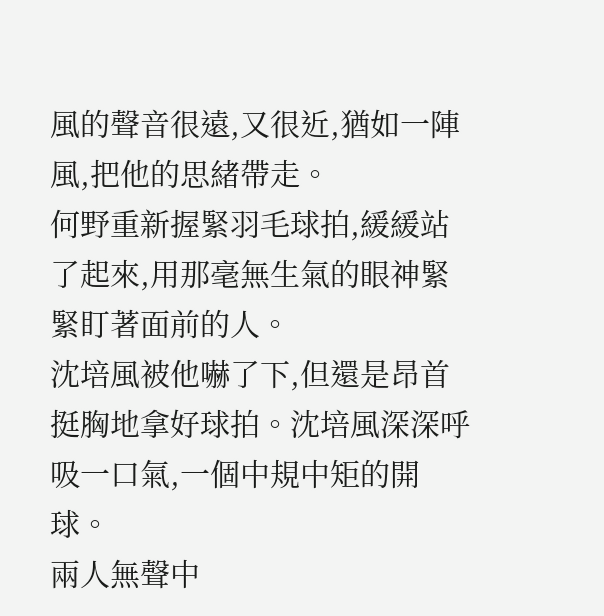風的聲音很遠,又很近,猶如一陣風,把他的思緒帶走。
何野重新握緊羽毛球拍,緩緩站了起來,用那毫無生氣的眼神緊緊盯著面前的人。
沈培風被他嚇了下,但還是昂首挺胸地拿好球拍。沈培風深深呼吸一口氣,一個中規中矩的開球。
兩人無聲中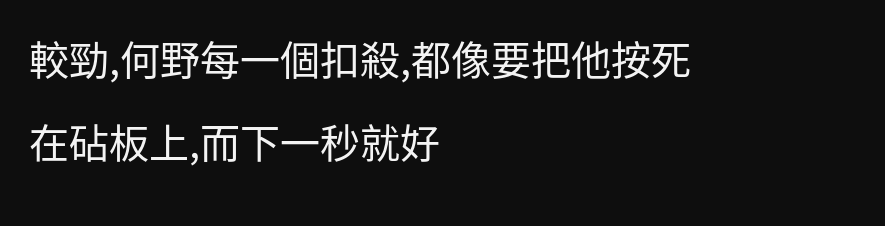較勁,何野每一個扣殺,都像要把他按死在砧板上,而下一秒就好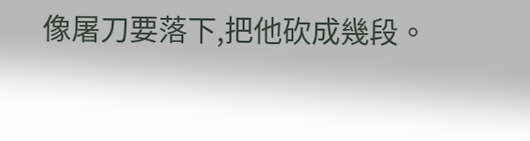像屠刀要落下,把他砍成幾段。